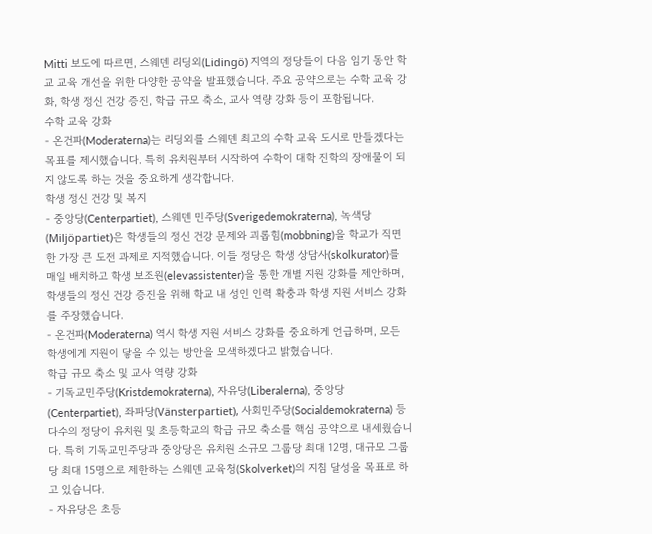Mitti 보도에 따르면, 스웨덴 리딩외(Lidingö) 지역의 정당들이 다음 임기 동안 학교 교육 개선을 위한 다양한 공약을 발표했습니다. 주요 공약으로는 수학 교육 강화, 학생 정신 건강 증진, 학급 규모 축소, 교사 역량 강화 등이 포함됩니다.
수학 교육 강화
- 온건파(Moderaterna)는 리딩외를 스웨덴 최고의 수학 교육 도시로 만들겠다는 목표를 제시했습니다. 특히 유치원부터 시작하여 수학이 대학 진학의 장애물이 되지 않도록 하는 것을 중요하게 생각합니다.
학생 정신 건강 및 복지
- 중앙당(Centerpartiet), 스웨덴 민주당(Sverigedemokraterna), 녹색당(Miljöpartiet)은 학생들의 정신 건강 문제와 괴롭힘(mobbning)을 학교가 직면한 가장 큰 도전 과제로 지적했습니다. 이들 정당은 학생 상담사(skolkurator)를 매일 배치하고 학생 보조원(elevassistenter)을 통한 개별 지원 강화를 제안하며, 학생들의 정신 건강 증진을 위해 학교 내 성인 인력 확충과 학생 지원 서비스 강화를 주장했습니다.
- 온건파(Moderaterna) 역시 학생 지원 서비스 강화를 중요하게 언급하며, 모든 학생에게 지원이 닿을 수 있는 방안을 모색하겠다고 밝혔습니다.
학급 규모 축소 및 교사 역량 강화
- 기독교민주당(Kristdemokraterna), 자유당(Liberalerna), 중앙당(Centerpartiet), 좌파당(Vänsterpartiet), 사회민주당(Socialdemokraterna) 등 다수의 정당이 유치원 및 초등학교의 학급 규모 축소를 핵심 공약으로 내세웠습니다. 특히 기독교민주당과 중앙당은 유치원 소규모 그룹당 최대 12명, 대규모 그룹당 최대 15명으로 제한하는 스웨덴 교육청(Skolverket)의 지침 달성을 목표로 하고 있습니다.
- 자유당은 초등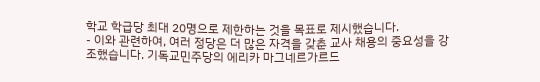학교 학급당 최대 20명으로 제한하는 것을 목표로 제시했습니다.
- 이와 관련하여, 여러 정당은 더 많은 자격을 갖춘 교사 채용의 중요성을 강조했습니다. 기독교민주당의 에리카 마그네르가르드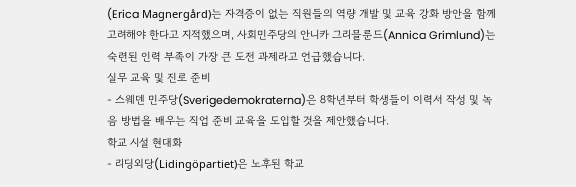(Erica Magnergård)는 자격증이 없는 직원들의 역량 개발 및 교육 강화 방안을 함께 고려해야 한다고 지적했으며, 사회민주당의 안니카 그리믈룬드(Annica Grimlund)는 숙련된 인력 부족이 가장 큰 도전 과제라고 언급했습니다.
실무 교육 및 진로 준비
- 스웨덴 민주당(Sverigedemokraterna)은 8학년부터 학생들이 이력서 작성 및 녹음 방법을 배우는 직업 준비 교육을 도입할 것을 제안했습니다.
학교 시설 현대화
- 리딩외당(Lidingöpartiet)은 노후된 학교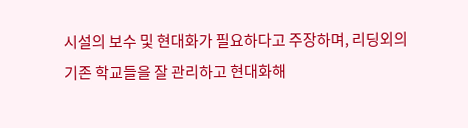시설의 보수 및 현대화가 필요하다고 주장하며, 리딩외의 기존 학교들을 잘 관리하고 현대화해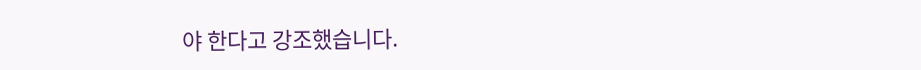야 한다고 강조했습니다.